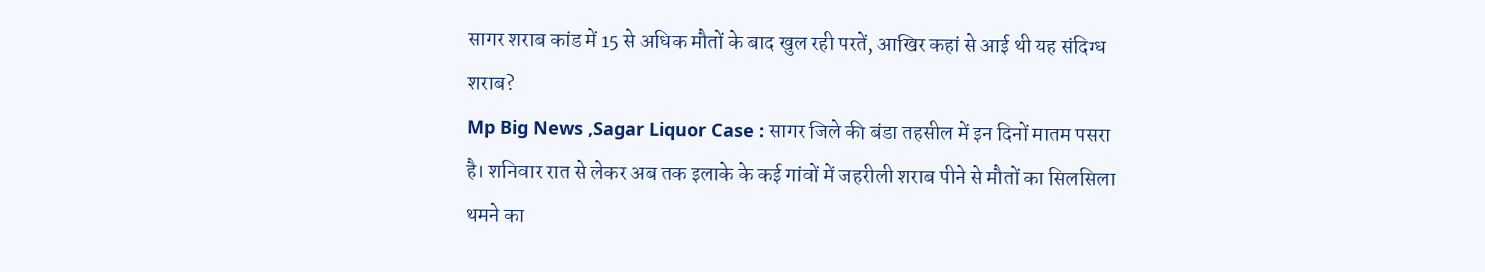सागर शराब कांड में 15 से अधिक मौतों के बाद खुल रही परतें, आखिर कहां से आई थी यह संदिग्ध शराब?
Mp Big News ,Sagar Liquor Case : सागर जिले की बंडा तहसील में इन दिनों मातम पसरा है। शनिवार रात से लेकर अब तक इलाके के कई गांवों में जहरीली शराब पीने से मौतों का सिलसिला थमने का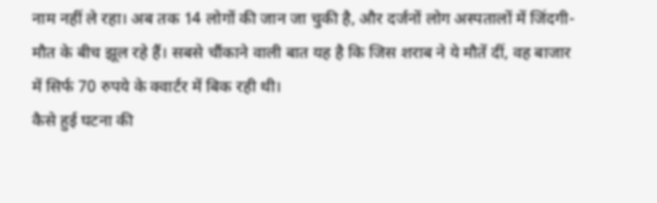नाम नहीं ले रहा। अब तक 14 लोगों की जान जा चुकी है, और दर्जनों लोग अस्पतालों में जिंदगी-मौत के बीच झूल रहे हैं। सबसे चौंकाने वाली बात यह है कि जिस शराब ने ये मौतें दीं, वह बाजार में सिर्फ 70 रुपये के क्वार्टर में बिक रही थी।
कैसे हुई घटना की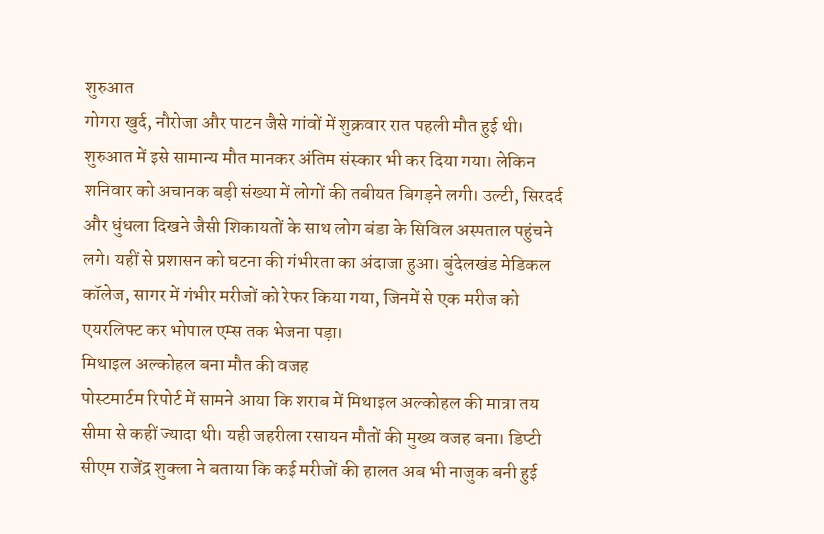शुरुआत
गोगरा खुर्द, नौरोजा और पाटन जैसे गांवों में शुक्रवार रात पहली मौत हुई थी। शुरुआत में इसे सामान्य मौत मानकर अंतिम संस्कार भी कर दिया गया। लेकिन शनिवार को अचानक बड़ी संख्या में लोगों की तबीयत बिगड़ने लगी। उल्टी, सिरदर्द और धुंधला दिखने जैसी शिकायतों के साथ लोग बंडा के सिविल अस्पताल पहुंचने लगे। यहीं से प्रशासन को घटना की गंभीरता का अंदाजा हुआ। बुंदेलखंड मेडिकल कॉलेज, सागर में गंभीर मरीजों को रेफर किया गया, जिनमें से एक मरीज को एयरलिफ्ट कर भोपाल एम्स तक भेजना पड़ा।
मिथाइल अल्कोहल बना मौत की वजह
पोस्टमार्टम रिपोर्ट में सामने आया कि शराब में मिथाइल अल्कोहल की मात्रा तय सीमा से कहीं ज्यादा थी। यही जहरीला रसायन मौतों की मुख्य वजह बना। डिप्टी सीएम राजेंद्र शुक्ला ने बताया कि कई मरीजों की हालत अब भी नाजुक बनी हुई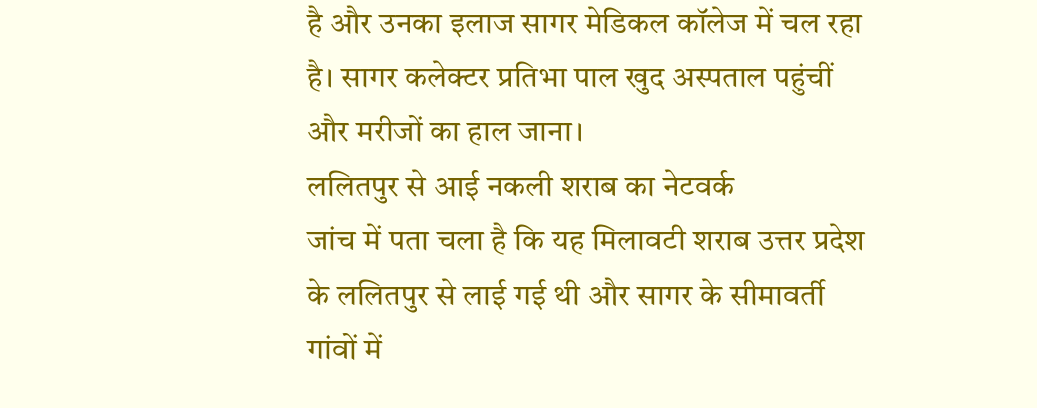है और उनका इलाज सागर मेडिकल कॉलेज में चल रहा है। सागर कलेक्टर प्रतिभा पाल खुद अस्पताल पहुंचीं और मरीजों का हाल जाना।
ललितपुर से आई नकली शराब का नेटवर्क
जांच में पता चला है कि यह मिलावटी शराब उत्तर प्रदेश के ललितपुर से लाई गई थी और सागर के सीमावर्ती गांवों में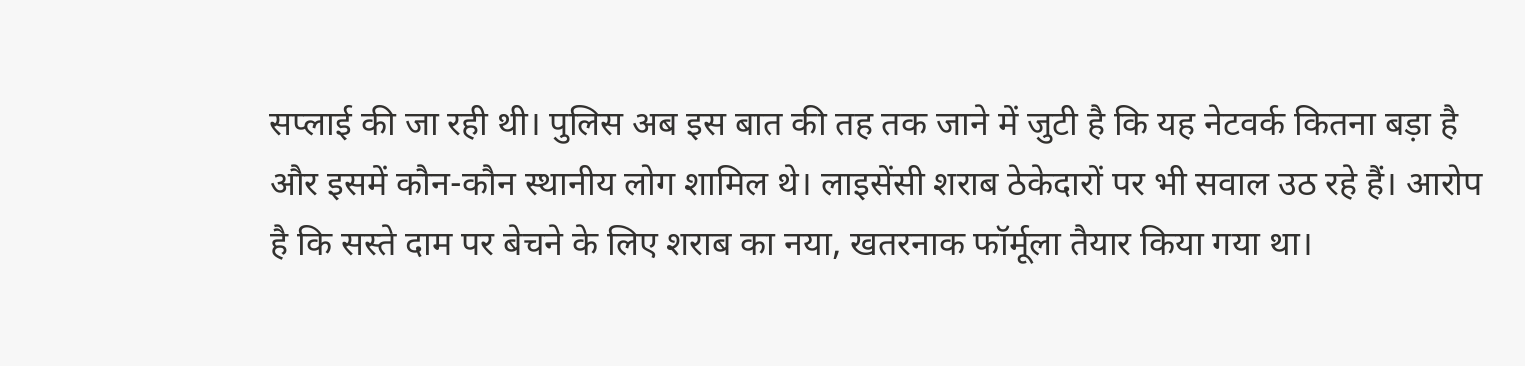सप्लाई की जा रही थी। पुलिस अब इस बात की तह तक जाने में जुटी है कि यह नेटवर्क कितना बड़ा है और इसमें कौन-कौन स्थानीय लोग शामिल थे। लाइसेंसी शराब ठेकेदारों पर भी सवाल उठ रहे हैं। आरोप है कि सस्ते दाम पर बेचने के लिए शराब का नया, खतरनाक फॉर्मूला तैयार किया गया था।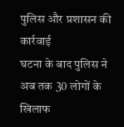पुलिस और प्रशासन की कार्रवाई
घटना के बाद पुलिस ने अब तक 30 लोगों के खिलाफ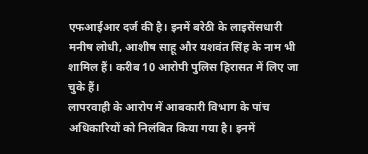एफआईआर दर्ज की है। इनमें बरेठी के लाइसेंसधारी मनीष लोधी, आशीष साहू और यशवंत सिंह के नाम भी शामिल हैं। करीब 10 आरोपी पुलिस हिरासत में लिए जा चुके हैं।
लापरवाही के आरोप में आबकारी विभाग के पांच अधिकारियों को निलंबित किया गया है। इनमें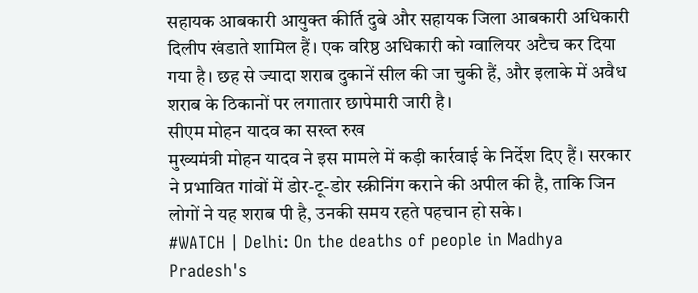सहायक आबकारी आयुक्त कीर्ति दुबे और सहायक जिला आबकारी अधिकारी दिलीप खंडाते शामिल हैं। एक वरिष्ठ अधिकारी को ग्वालियर अटैच कर दिया गया है। छह से ज्यादा शराब दुकानें सील की जा चुकी हैं, और इलाके में अवैध शराब के ठिकानों पर लगातार छापेमारी जारी है।
सीएम मोहन यादव का सख्त रुख
मुख्यमंत्री मोहन यादव ने इस मामले में कड़ी कार्रवाई के निर्देश दिए हैं। सरकार ने प्रभावित गांवों में डोर-टू-डोर स्क्रीनिंग कराने की अपील की है, ताकि जिन लोगों ने यह शराब पी है, उनकी समय रहते पहचान हो सके।
#WATCH | Delhi: On the deaths of people in Madhya Pradesh's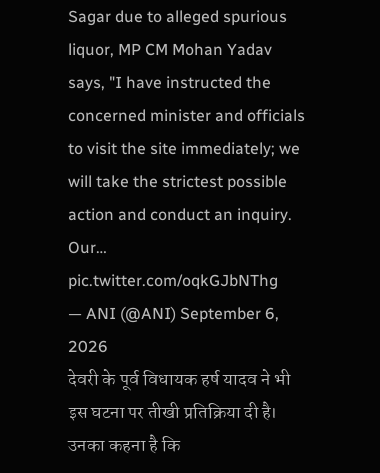Sagar due to alleged spurious liquor, MP CM Mohan Yadav says, "I have instructed the concerned minister and officials to visit the site immediately; we will take the strictest possible action and conduct an inquiry. Our… pic.twitter.com/oqkGJbNThg
— ANI (@ANI) September 6, 2026
देवरी के पूर्व विधायक हर्ष यादव ने भी इस घटना पर तीखी प्रतिक्रिया दी है। उनका कहना है कि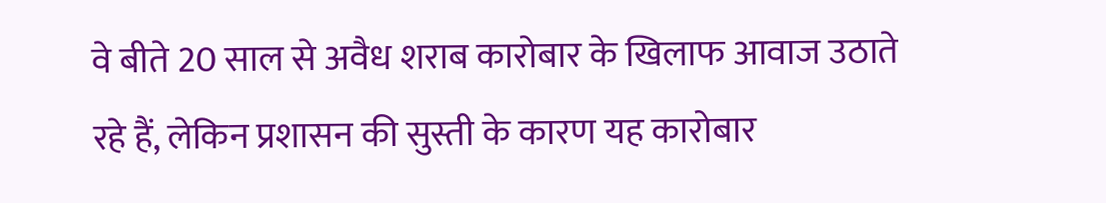वे बीते 20 साल से अवैध शराब कारोबार के खिलाफ आवाज उठाते रहे हैं, लेकिन प्रशासन की सुस्ती के कारण यह कारोबार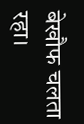बेखौफ चलता रहा।